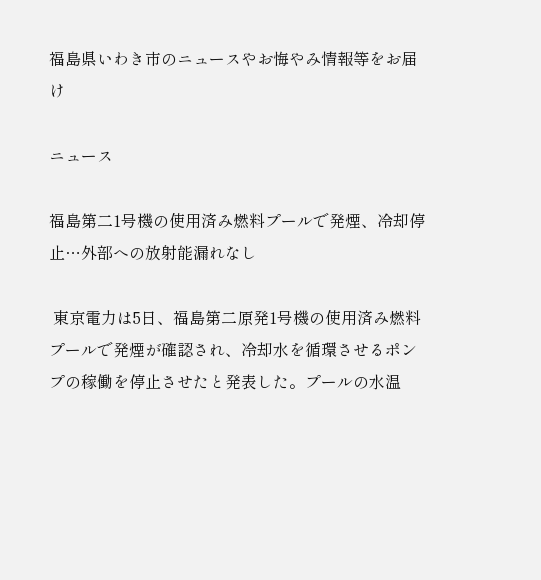福島県いわき市のニュースやお悔やみ情報等をお届け

ニュース

福島第二1号機の使用済み燃料プールで発煙、冷却停止…外部への放射能漏れなし

 東京電力は5日、福島第二原発1号機の使用済み燃料プールで発煙が確認され、冷却水を循環させるポンプの稼働を停止させたと発表した。プールの水温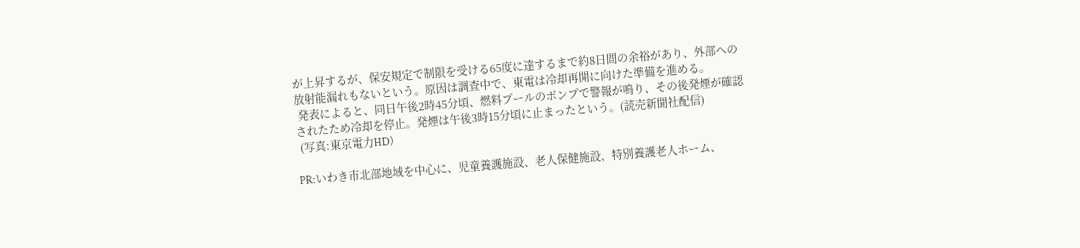が上昇するが、保安規定で制限を受ける65度に達するまで約8日間の余裕があり、外部への放射能漏れもないという。原因は調査中で、東電は冷却再開に向けた準備を進める。
 発表によると、同日午後2時45分頃、燃料プールのポンプで警報が鳴り、その後発煙が確認されたため冷却を停止。発煙は午後3時15分頃に止まったという。(読売新聞社配信)
 (写真:東京電力HD)

PR:いわき市北部地域を中心に、児童養護施設、老人保健施設、特別養護老人ホーム、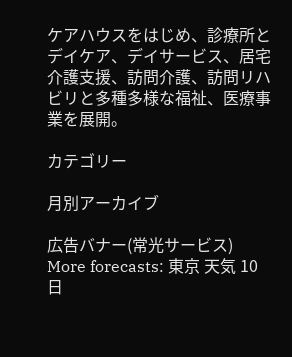ケアハウスをはじめ、診療所とデイケア、デイサービス、居宅介護支援、訪問介護、訪問リハビリと多種多様な福祉、医療事業を展開。

カテゴリー

月別アーカイブ

広告バナー(常光サービス)
More forecasts: 東京 天気 10 日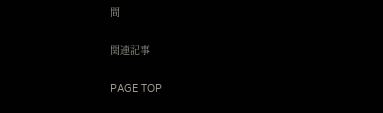間

関連記事

PAGE TOP